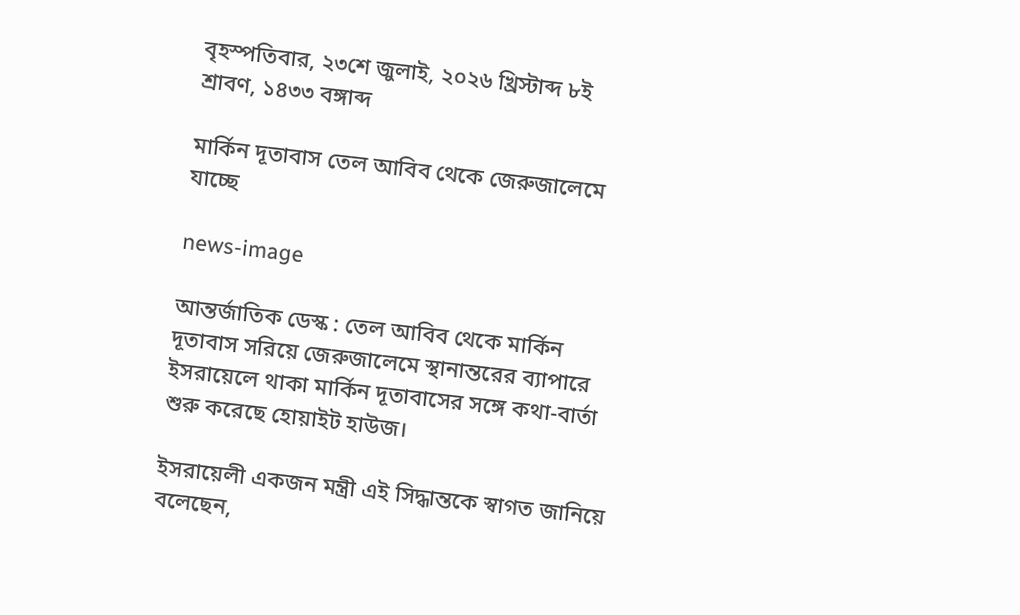বৃহস্পতিবার, ২৩শে জুলাই, ২০২৬ খ্রিস্টাব্দ ৮ই শ্রাবণ, ১৪৩৩ বঙ্গাব্দ

মার্কিন দূতাবাস তেল আবিব থেকে জেরুজালেমে যাচ্ছে

news-image

আন্তর্জাতিক ডেস্ক : তেল আবিব থেকে মার্কিন দূতাবাস সরিয়ে জেরুজালেমে স্থানান্তরের ব্যাপারে ইসরায়েলে থাকা মার্কিন দূতাবাসের সঙ্গে কথা-বার্তা শুরু করেছে হোয়াইট হাউজ।

ইসরায়েলী একজন মন্ত্রী এই সিদ্ধান্তকে স্বাগত জানিয়ে বলেছেন,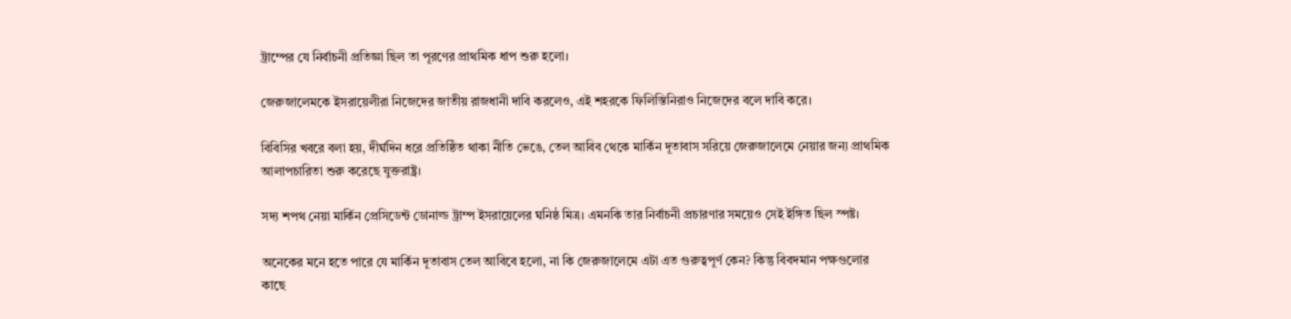ট্রাম্পের যে নির্বাচনী প্রতিজ্ঞা ছিল তা পূরণের প্রাথমিক ধাপ শুরু হলো।

জেরুজালেমকে ইসরায়েলীরা নিজেদের জাতীয় রাজধানী দাবি করলেও, এই শহরকে ফিলিস্তিনিরাও নিজেদের বলে দাবি করে।

বিবিসির খবরে বলা হয়, দীর্ঘদিন ধরে প্রতিষ্ঠিত থাকা নীতি ভেঙে, তেল আবিব থেকে মার্কিন দূতাবাস সরিয়ে জেরুজালেমে নেয়ার জন্য প্রাথমিক আলাপচারিতা শুরু করেছে যুক্তরাষ্ট্র।

সদ্য শপথ নেয়া মার্কিন প্রেসিডেন্ট ডোনাল্ড ট্রাম্প ইসরায়েলের ঘনিষ্ঠ মিত্র। এমনকি তার নির্বাচনী প্রচারণার সময়েও সেই ইঙ্গিত ছিল স্পষ্ট।

অনেকের মনে হতে পারে যে মার্কিন দূতাবাস তেল আবিবে হলো, না কি জেরুজালেমে এটা এত গুরুত্বপূর্ণ কেন? কিন্তু বিবদমান পক্ষগুলোর কাছে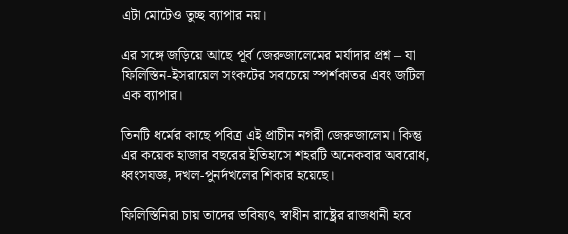এটা মোটেও তুচ্ছ ব্যাপার নয়।

এর সঙ্গে জড়িয়ে আছে পূর্ব জেরুজালেমের মর্যাদার প্রশ্ন – যা ফিলিস্তিন-ইসরায়েল সংকটের সবচেয়ে স্পর্শকাতর এবং জটিল এক ব্যাপার।

তিনটি ধর্মের কাছে পবিত্র এই প্রাচীন নগরী জেরুজালেম। কিন্তু এর কয়েক হাজার বছরের ইতিহাসে শহরটি অনেকবার অবরোধ, ধ্বংসযজ্ঞ, দখল-পুনর্দখলের শিকার হয়েছে।

ফিলিস্তিনিরা চায় তাদের ভবিষ্যৎ স্বাধীন রাষ্ট্রের রাজধানী হবে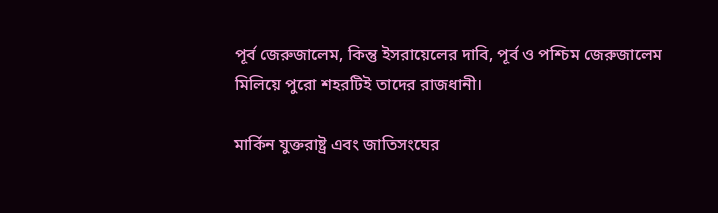পূর্ব জেরুজালেম, কিন্তু ইসরায়েলের দাবি, পূর্ব ও পশ্চিম জেরুজালেম মিলিয়ে পুরো শহরটিই তাদের রাজধানী।

মার্কিন যুক্তরাষ্ট্র এবং জাতিসংঘের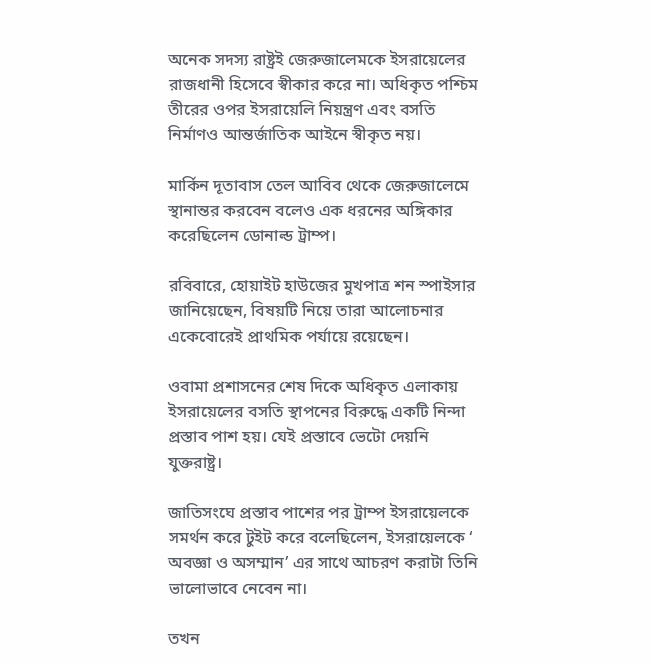অনেক সদস্য রাষ্ট্রই জেরুজালেমকে ইসরায়েলের রাজধানী হিসেবে স্বীকার করে না। অধিকৃত পশ্চিম তীরের ওপর ইসরায়েলি নিয়ন্ত্রণ এবং বসতি নির্মাণও আন্তর্জাতিক আইনে স্বীকৃত নয়।

মার্কিন দূতাবাস তেল আবিব থেকে জেরুজালেমে স্থানান্তর করবেন বলেও এক ধরনের অঙ্গিকার করেছিলেন ডোনাল্ড ট্রাম্প।

রবিবারে, হোয়াইট হাউজের মুখপাত্র শন স্পাইসার জানিয়েছেন, বিষয়টি নিয়ে তারা আলোচনার একেবোরেই প্রাথমিক পর্যায়ে রয়েছেন।

ওবামা প্রশাসনের শেষ দিকে অধিকৃত এলাকায় ইসরায়েলের বসতি স্থাপনের বিরুদ্ধে একটি নিন্দা প্রস্তাব পাশ হয়। যেই প্রস্তাবে ভেটো দেয়নি যুক্তরাষ্ট্র।

জাতিসংঘে প্রস্তাব পাশের পর ট্রাম্প ইসরায়েলকে সমর্থন করে টুইট করে বলেছিলেন, ইসরায়েলকে ‘ অবজ্ঞা ও অসম্মান’ এর সাথে আচরণ করাটা তিনি ভালোভাবে নেবেন না।

তখন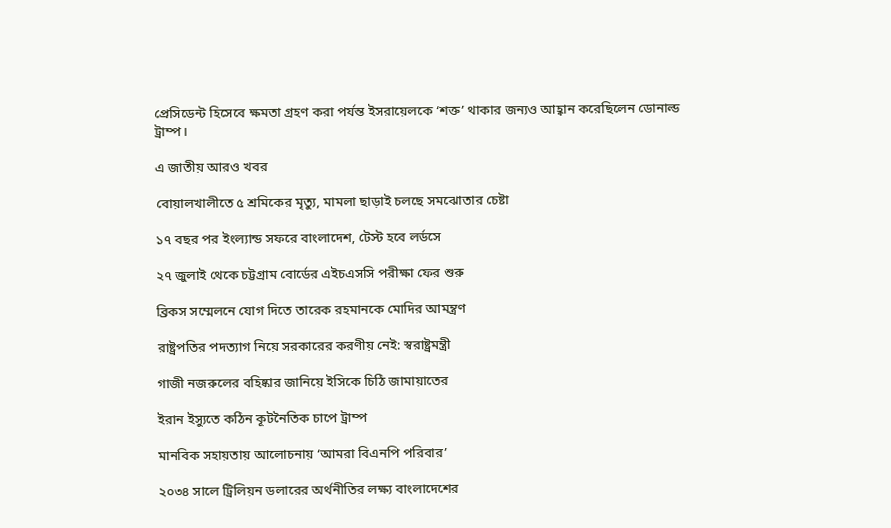প্রেসিডেন্ট হিসেবে ক্ষমতা গ্রহণ করা পর্যন্ত ইসরায়েলকে ‘শক্ত’ থাকার জন্যও আহ্বান করেছিলেন ডোনাল্ড ট্রাম্প।

এ জাতীয় আরও খবর

বোয়ালখালীতে ৫ শ্রমিকের মৃত্যু, মামলা ছাড়াই চলছে সমঝোতার চেষ্টা

১৭ বছর পর ইংল্যান্ড সফরে বাংলাদেশ, টেস্ট হবে লর্ডসে

২৭ জুলাই থেকে চট্টগ্রাম বোর্ডের এইচএসসি পরীক্ষা ফের শুরু

ব্রিকস সম্মেলনে যোগ দিতে তারেক রহমানকে মোদির আমন্ত্রণ

রাষ্ট্রপতির পদত্যাগ নিয়ে সরকারের করণীয় নেই: স্বরাষ্ট্রমন্ত্রী

গাজী নজরুলের বহিষ্কার জানিয়ে ইসিকে চিঠি জামায়াতের

ইরান ইস্যুতে কঠিন কূটনৈতিক চাপে ট্রাম্প

মানবিক সহায়তায় আলোচনায় ‘আমরা বিএনপি পরিবার’

২০৩৪ সালে ট্রিলিয়ন ডলারের অর্থনীতির লক্ষ্য বাংলাদেশের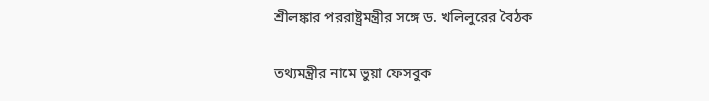শ্রীলঙ্কার পররাষ্ট্রমন্ত্রীর সঙ্গে ড. খলিলুরের বৈঠক

তথ্যমন্ত্রীর নামে ভুয়া ফেসবুক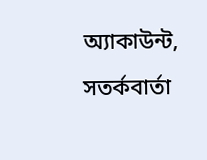অ্যাকাউন্ট, সতর্কবার্তা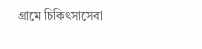গ্রামে চিকিৎসাসেবা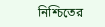নিশ্চিতের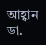আহ্বান ডা.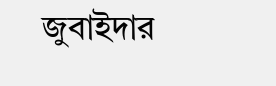জুবাইদার